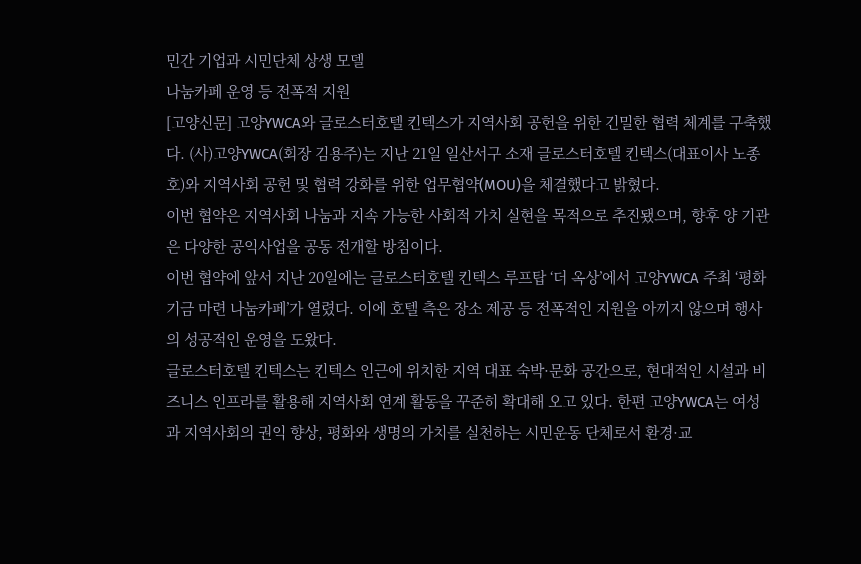민간 기업과 시민단체 상생 모델
나눔카페 운영 등 전폭적 지원
[고양신문] 고양YWCA와 글로스터호텔 킨텍스가 지역사회 공헌을 위한 긴밀한 협력 체계를 구축했다. (사)고양YWCA(회장 김용주)는 지난 21일 일산서구 소재 글로스터호텔 킨텍스(대표이사 노종호)와 지역사회 공헌 및 협력 강화를 위한 업무협약(MOU)을 체결했다고 밝혔다.
이번 협약은 지역사회 나눔과 지속 가능한 사회적 가치 실현을 목적으로 추진됐으며, 향후 양 기관은 다양한 공익사업을 공동 전개할 방침이다.
이번 협약에 앞서 지난 20일에는 글로스터호텔 킨텍스 루프탑 ‘더 옥상’에서 고양YWCA 주최 ‘평화기금 마련 나눔카페’가 열렸다. 이에 호텔 측은 장소 제공 등 전폭적인 지원을 아끼지 않으며 행사의 성공적인 운영을 도왔다.
글로스터호텔 킨텍스는 킨텍스 인근에 위치한 지역 대표 숙박·문화 공간으로, 현대적인 시설과 비즈니스 인프라를 활용해 지역사회 연계 활동을 꾸준히 확대해 오고 있다. 한편 고양YWCA는 여성과 지역사회의 권익 향상, 평화와 생명의 가치를 실천하는 시민운동 단체로서 환경·교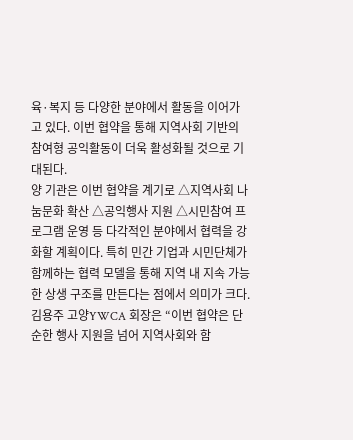육·복지 등 다양한 분야에서 활동을 이어가고 있다. 이번 협약을 통해 지역사회 기반의 참여형 공익활동이 더욱 활성화될 것으로 기대된다.
양 기관은 이번 협약을 계기로 △지역사회 나눔문화 확산 △공익행사 지원 △시민참여 프로그램 운영 등 다각적인 분야에서 협력을 강화할 계획이다. 특히 민간 기업과 시민단체가 함께하는 협력 모델을 통해 지역 내 지속 가능한 상생 구조를 만든다는 점에서 의미가 크다.
김용주 고양YWCA 회장은 “이번 협약은 단순한 행사 지원을 넘어 지역사회와 함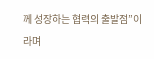께 성장하는 협력의 출발점”이라며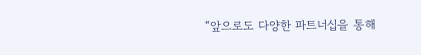“앞으로도 다양한 파트너십을 통해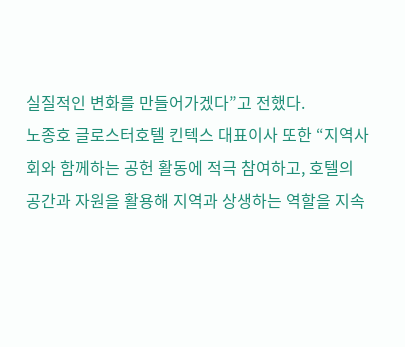실질적인 변화를 만들어가겠다”고 전했다.
노종호 글로스터호텔 킨텍스 대표이사 또한 “지역사회와 함께하는 공헌 활동에 적극 참여하고, 호텔의 공간과 자원을 활용해 지역과 상생하는 역할을 지속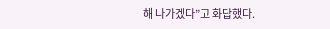해 나가겠다”고 화답했다.